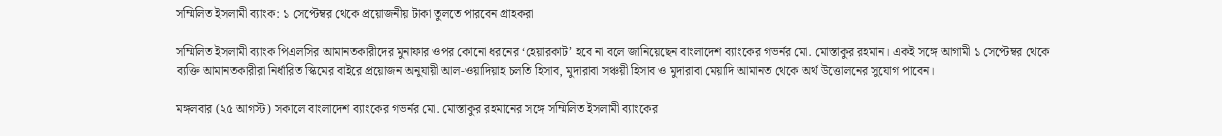সম্মিলিত ইসলামী ব্যাংক: ১ সেপ্টেম্বর থেকে প্রয়োজনীয় টাকা তুলতে পারবেন গ্রাহকরা

সম্মিলিত ইসলামী ব্যাংক পিএলসির আমানতকারীদের মুনাফার ওপর কোনো ধরনের ‘হেয়ারকাট’ হবে না বলে জানিয়েছেন বাংলাদেশ ব্যাংকের গভর্নর মো. মোস্তাকুর রহমান। একই সঙ্গে আগামী ১ সেপ্টেম্বর থেকে ব্যক্তি আমানতকারীরা নির্ধারিত স্কিমের বাইরে প্রয়োজন অনুযায়ী আল-ওয়াদিয়াহ চলতি হিসাব, মুদারাবা সঞ্চয়ী হিসাব ও মুদারাবা মেয়াদি আমানত থেকে অর্থ উত্তোলনের সুযোগ পাবেন।

মঙ্গলবার (২৫ আগস্ট) সকালে বাংলাদেশ ব্যাংকের গভর্নর মো. মোস্তাকুর রহমানের সঙ্গে সম্মিলিত ইসলামী ব্যাংকের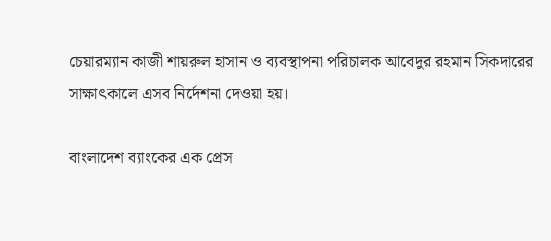চেয়ারম্যান কাজী শায়রুল হাসান ও ব্যবস্থাপনা পরিচালক আবেদুর রহমান সিকদারের সাক্ষাৎকালে এসব নির্দেশনা দেওয়া হয়।

বাংলাদেশ ব্যাংকের এক প্রেস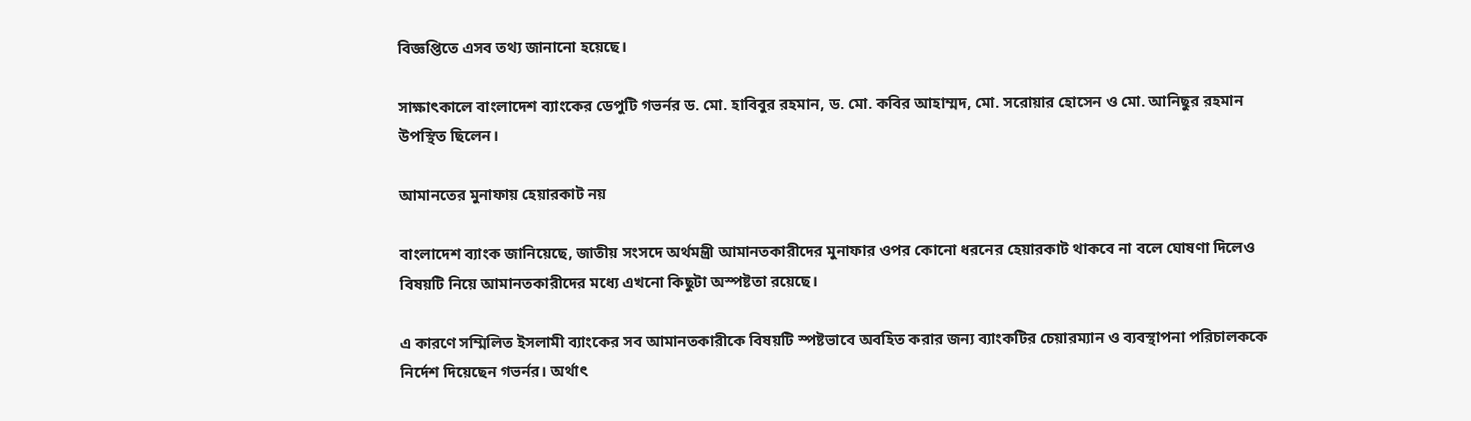বিজ্ঞপ্তিতে এসব তথ্য জানানো হয়েছে।

সাক্ষাৎকালে বাংলাদেশ ব্যাংকের ডেপুটি গভর্নর ড. মো. হাবিবুর রহমান, ড. মো. কবির আহাম্মদ, মো. সরোয়ার হোসেন ও মো. আনিছুর রহমান উপস্থিত ছিলেন।

আমানতের মুনাফায় হেয়ারকাট নয়

বাংলাদেশ ব্যাংক জানিয়েছে, জাতীয় সংসদে অর্থমন্ত্রী আমানতকারীদের মুনাফার ওপর কোনো ধরনের হেয়ারকাট থাকবে না বলে ঘোষণা দিলেও বিষয়টি নিয়ে আমানতকারীদের মধ্যে এখনো কিছুটা অস্পষ্টতা রয়েছে।

এ কারণে সম্মিলিত ইসলামী ব্যাংকের সব আমানতকারীকে বিষয়টি স্পষ্টভাবে অবহিত করার জন্য ব্যাংকটির চেয়ারম্যান ও ব্যবস্থাপনা পরিচালককে নির্দেশ দিয়েছেন গভর্নর। অর্থাৎ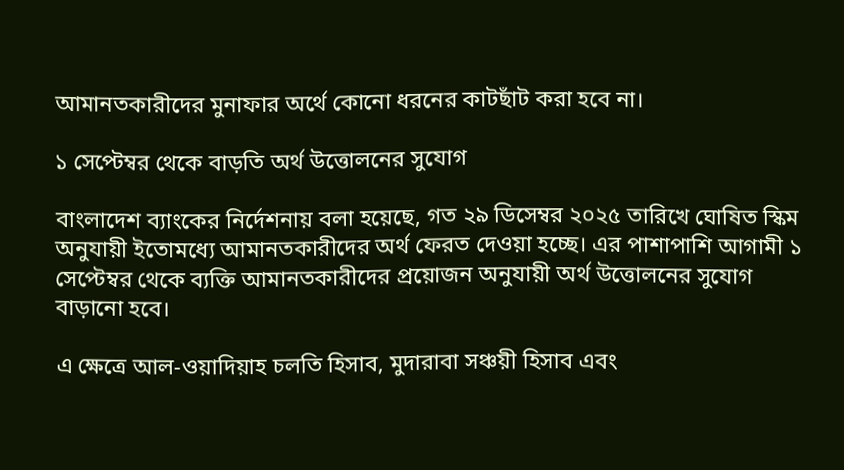আমানতকারীদের মুনাফার অর্থে কোনো ধরনের কাটছাঁট করা হবে না।

১ সেপ্টেম্বর থেকে বাড়তি অর্থ উত্তোলনের সুযোগ

বাংলাদেশ ব্যাংকের নির্দেশনায় বলা হয়েছে, গত ২৯ ডিসেম্বর ২০২৫ তারিখে ঘোষিত স্কিম অনুযায়ী ইতোমধ্যে আমানতকারীদের অর্থ ফেরত দেওয়া হচ্ছে। এর পাশাপাশি আগামী ১ সেপ্টেম্বর থেকে ব্যক্তি আমানতকারীদের প্রয়োজন অনুযায়ী অর্থ উত্তোলনের সুযোগ বাড়ানো হবে।

এ ক্ষেত্রে আল-ওয়াদিয়াহ চলতি হিসাব, মুদারাবা সঞ্চয়ী হিসাব এবং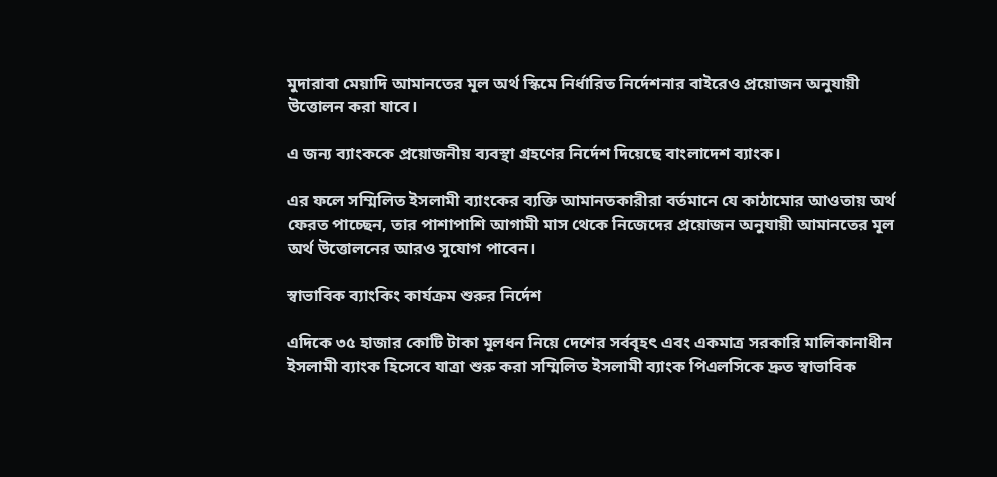মুদারাবা মেয়াদি আমানতের মূল অর্থ স্কিমে নির্ধারিত নির্দেশনার বাইরেও প্রয়োজন অনুযায়ী উত্তোলন করা যাবে।

এ জন্য ব্যাংককে প্রয়োজনীয় ব্যবস্থা গ্রহণের নির্দেশ দিয়েছে বাংলাদেশ ব্যাংক।

এর ফলে সম্মিলিত ইসলামী ব্যাংকের ব্যক্তি আমানতকারীরা বর্তমানে যে কাঠামোর আওতায় অর্থ ফেরত পাচ্ছেন, তার পাশাপাশি আগামী মাস থেকে নিজেদের প্রয়োজন অনুযায়ী আমানতের মূল অর্থ উত্তোলনের আরও সুযোগ পাবেন।

স্বাভাবিক ব্যাংকিং কার্যক্রম শুরুর নির্দেশ

এদিকে ৩৫ হাজার কোটি টাকা মূলধন নিয়ে দেশের সর্ববৃহৎ এবং একমাত্র সরকারি মালিকানাধীন ইসলামী ব্যাংক হিসেবে যাত্রা শুরু করা সম্মিলিত ইসলামী ব্যাংক পিএলসিকে দ্রুত স্বাভাবিক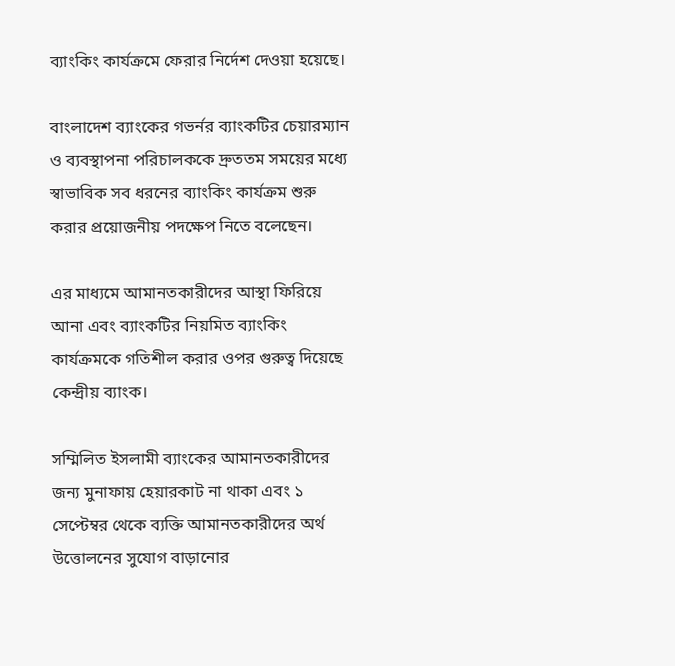ব্যাংকিং কার্যক্রমে ফেরার নির্দেশ দেওয়া হয়েছে।

বাংলাদেশ ব্যাংকের গভর্নর ব্যাংকটির চেয়ারম্যান ও ব্যবস্থাপনা পরিচালককে দ্রুততম সময়ের মধ্যে স্বাভাবিক সব ধরনের ব্যাংকিং কার্যক্রম শুরু করার প্রয়োজনীয় পদক্ষেপ নিতে বলেছেন।

এর মাধ্যমে আমানতকারীদের আস্থা ফিরিয়ে আনা এবং ব্যাংকটির নিয়মিত ব্যাংকিং কার্যক্রমকে গতিশীল করার ওপর গুরুত্ব দিয়েছে কেন্দ্রীয় ব্যাংক।

সম্মিলিত ইসলামী ব্যাংকের আমানতকারীদের জন্য মুনাফায় হেয়ারকাট না থাকা এবং ১ সেপ্টেম্বর থেকে ব্যক্তি আমানতকারীদের অর্থ উত্তোলনের সুযোগ বাড়ানোর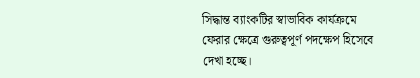সিদ্ধান্ত ব্যাংকটির স্বাভাবিক কার্যক্রমে ফেরার ক্ষেত্রে গুরুত্বপূর্ণ পদক্ষেপ হিসেবে দেখা হচ্ছে।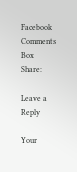Facebook Comments Box
Share:

Leave a Reply

Your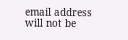email address will not be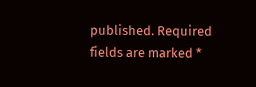published. Required fields are marked *